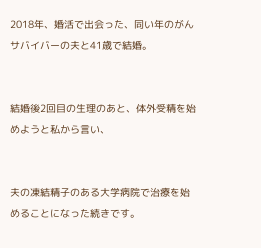2018年、婚活で出会った、同い年のがんサバイバーの夫と41歳で結婚。


結婚後2回目の生理のあと、体外受精を始めようと私から言い、


夫の凍結精子のある大学病院で治療を始めることになった続きです。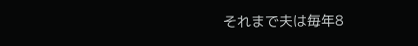それまで夫は毎年8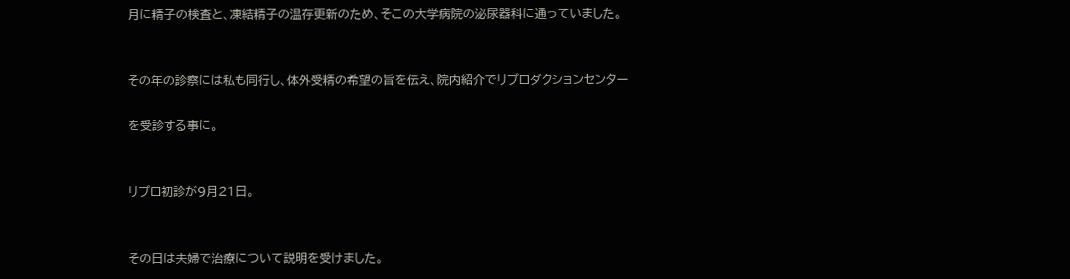月に精子の検査と、凍結精子の温存更新のため、そこの大学病院の泌尿器科に通っていました。


その年の診察には私も同行し、体外受精の希望の旨を伝え、院内紹介でリプロダクションセンター

を受診する事に。


リプロ初診が9月21日。


その日は夫婦で治療について説明を受けました。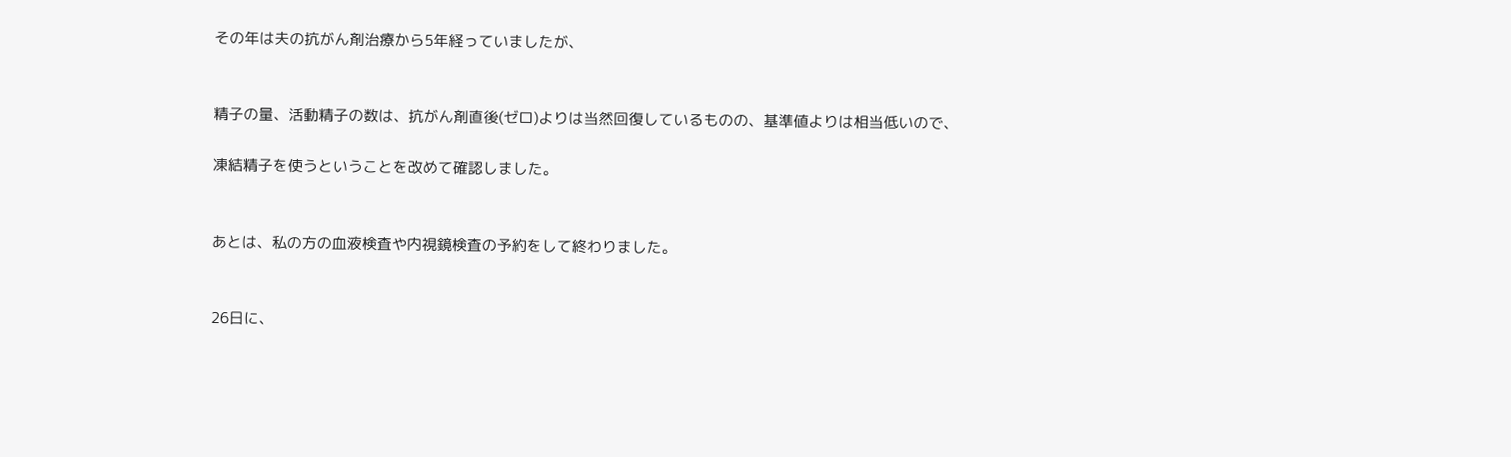その年は夫の抗がん剤治療から5年経っていましたが、


精子の量、活動精子の数は、抗がん剤直後(ゼロ)よりは当然回復しているものの、基準値よりは相当低いので、

凍結精子を使うということを改めて確認しました。


あとは、私の方の血液検査や内視鏡検査の予約をして終わりました。


26日に、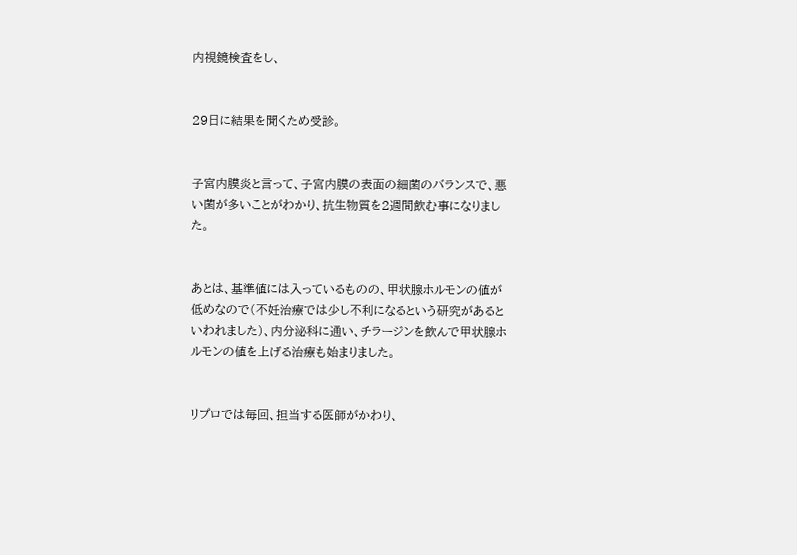内視鏡検査をし、


29日に結果を聞くため受診。


子宮内膜炎と言って、子宮内膜の表面の細菌のバランスで、悪い菌が多いことがわかり、抗生物質を2週間飲む事になりました。


あとは、基準値には入っているものの、甲状腺ホルモンの値が低めなので(不妊治療では少し不利になるという研究があるといわれました)、内分泌科に通い、チラージンを飲んで甲状腺ホルモンの値を上げる治療も始まりました。


リプロでは毎回、担当する医師がかわり、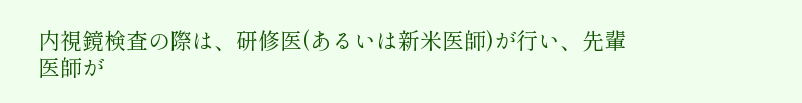内視鏡検査の際は、研修医(あるいは新米医師)が行い、先輩医師が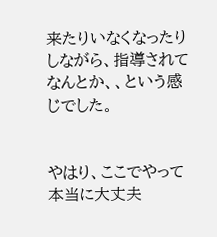来たりいなくなったりしながら、指導されてなんとか、、という感じでした。


やはり、ここでやって本当に大丈夫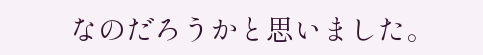なのだろうかと思いました。